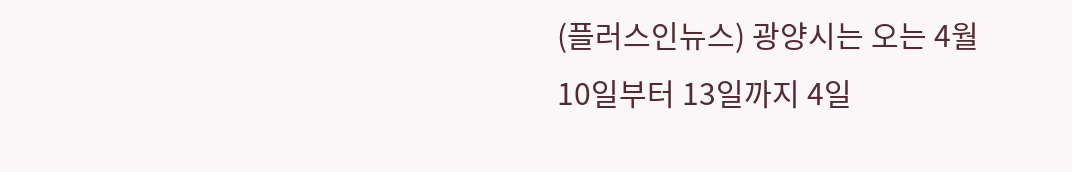(플러스인뉴스) 광양시는 오는 4월 10일부터 13일까지 4일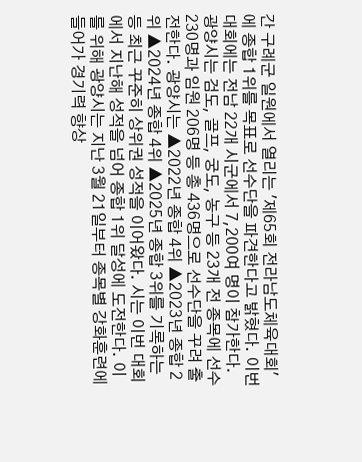간 구례군 일원에서 열리는 '제65회 전라남도체육대회'에 종합 1위를 목표로 선수단을 파견한다고 밝혔다. 이번 대회에는 전남 22개 시군에서 7,200여 명이 참가한다. 광양시는 검도, 골프, 궁도, 농구 등 23개 전 종목에 선수 230명과 임원 206명 등 총 436명으로 선수단을 꾸려 출전한다. 광양시는 ▲2022년 종합 4위 ▲2023년 종합 2위 ▲2024년 종합 4위 ▲2025년 종합 3위를 기록하는 등 최근 꾸준히 상위권 성적을 이어왔다. 시는 이번 대회에서 지난해 성적을 넘어 종합 1위 달성에 도전한다. 이를 위해 광양시는 지난 3월 21일부터 종목별 강화훈련에 들어가 경기력 향상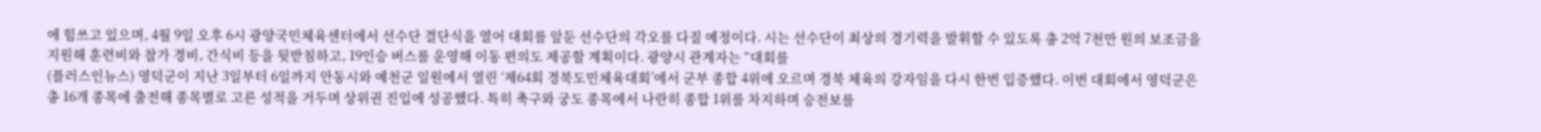에 힘쓰고 있으며, 4월 9일 오후 6시 광양국민체육센터에서 선수단 결단식을 열어 대회를 앞둔 선수단의 각오를 다질 예정이다. 시는 선수단이 최상의 경기력을 발휘할 수 있도록 총 2억 7천만 원의 보조금을 지원해 훈련비와 참가 경비, 간식비 등을 뒷받침하고, 19인승 버스를 운영해 이동 편의도 제공할 계획이다. 광양시 관계자는 “대회를
(플러스인뉴스) 영덕군이 지난 3일부터 6일까지 안동시와 예천군 일원에서 열린 ‘제64회 경북도민체육대회’에서 군부 종합 4위에 오르며 경북 체육의 강자임을 다시 한번 입증했다. 이번 대회에서 영덕군은 총 16개 종목에 출전해 종목별로 고른 성적을 거두며 상위권 진입에 성공했다. 특히 축구와 궁도 종목에서 나란히 종합 1위를 차지하며 승전보를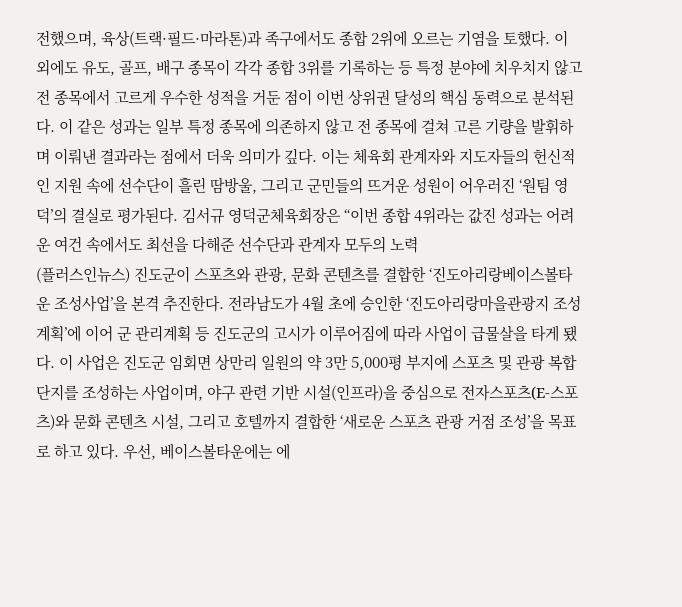전했으며, 육상(트랙·필드·마라톤)과 족구에서도 종합 2위에 오르는 기염을 토했다. 이 외에도 유도, 골프, 배구 종목이 각각 종합 3위를 기록하는 등 특정 분야에 치우치지 않고 전 종목에서 고르게 우수한 성적을 거둔 점이 이번 상위권 달성의 핵심 동력으로 분석된다. 이 같은 성과는 일부 특정 종목에 의존하지 않고 전 종목에 걸쳐 고른 기량을 발휘하며 이뤄낸 결과라는 점에서 더욱 의미가 깊다. 이는 체육회 관계자와 지도자들의 헌신적인 지원 속에 선수단이 흘린 땀방울, 그리고 군민들의 뜨거운 성원이 어우러진 ‘원팀 영덕’의 결실로 평가된다. 김서규 영덕군체육회장은 “이번 종합 4위라는 값진 성과는 어려운 여건 속에서도 최선을 다해준 선수단과 관계자 모두의 노력
(플러스인뉴스) 진도군이 스포츠와 관광, 문화 콘텐츠를 결합한 ‘진도아리랑베이스볼타운 조성사업’을 본격 추진한다. 전라남도가 4월 초에 승인한 ‘진도아리랑마을관광지 조성계획’에 이어 군 관리계획 등 진도군의 고시가 이루어짐에 따라 사업이 급물살을 타게 됐다. 이 사업은 진도군 임회면 상만리 일원의 약 3만 5,000평 부지에 스포츠 및 관광 복합단지를 조성하는 사업이며, 야구 관련 기반 시설(인프라)을 중심으로 전자스포츠(E-스포츠)와 문화 콘텐츠 시설, 그리고 호텔까지 결합한 ‘새로운 스포츠 관광 거점 조성’을 목표로 하고 있다. 우선, 베이스볼타운에는 에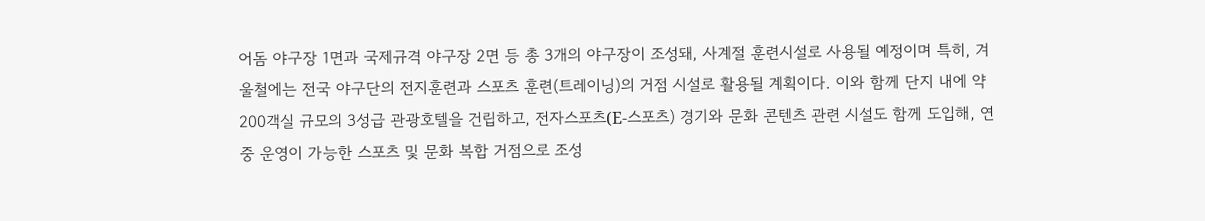어돔 야구장 1면과 국제규격 야구장 2면 등 총 3개의 야구장이 조성돼, 사계절 훈련시설로 사용될 예정이며 특히, 겨울철에는 전국 야구단의 전지훈련과 스포츠 훈련(트레이닝)의 거점 시설로 활용될 계획이다. 이와 함께 단지 내에 약 200객실 규모의 3성급 관광호텔을 건립하고, 전자스포츠(E-스포츠) 경기와 문화 콘텐츠 관련 시설도 함께 도입해, 연중 운영이 가능한 스포츠 및 문화 복합 거점으로 조성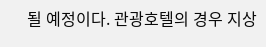될 예정이다. 관광호텔의 경우 지상